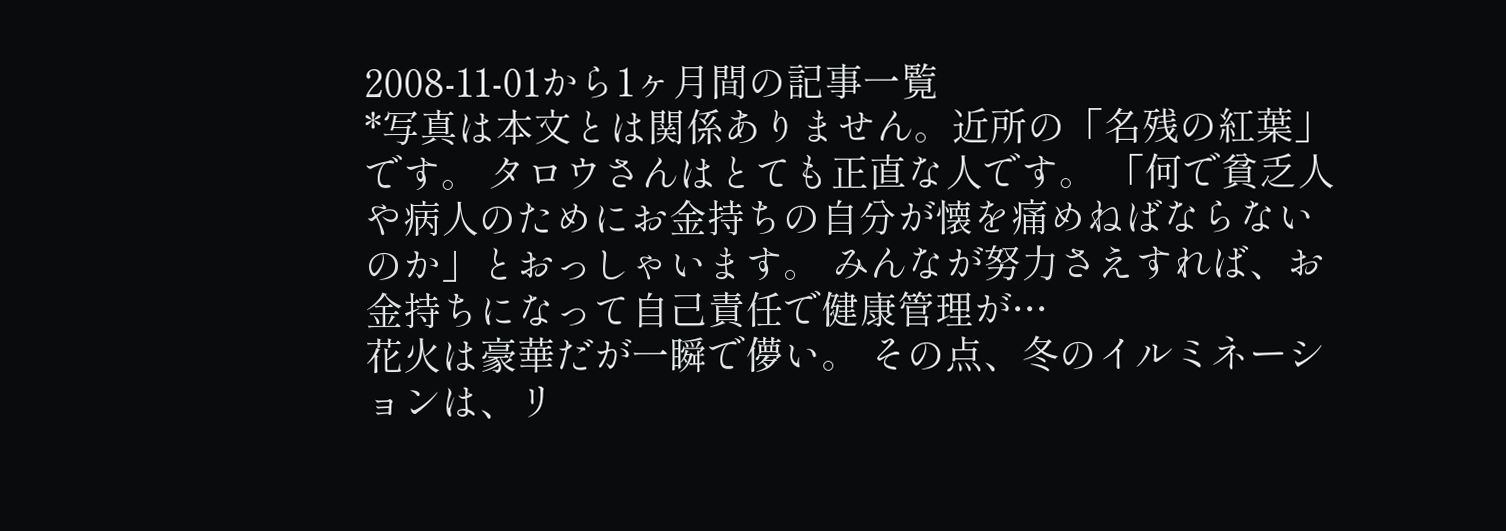2008-11-01から1ヶ月間の記事一覧
*写真は本文とは関係ありません。近所の「名残の紅葉」です。 タロウさんはとても正直な人です。 「何で貧乏人や病人のためにお金持ちの自分が懐を痛めねばならないのか」とおっしゃいます。 みんなが努力さえすれば、お金持ちになって自己責任で健康管理が…
花火は豪華だが一瞬で儚い。 その点、冬のイルミネーションは、リ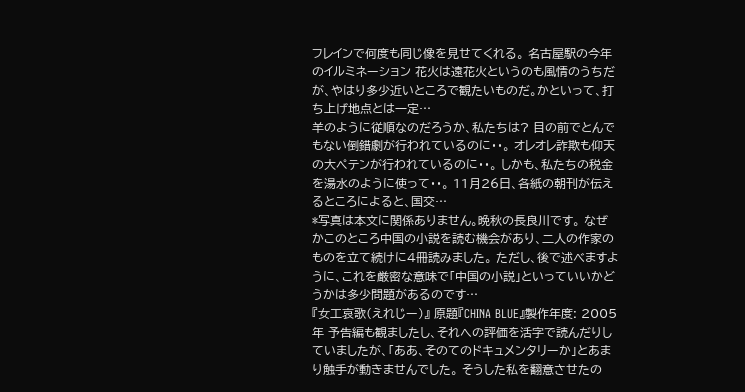フレインで何度も同じ像を見せてくれる。 名古屋駅の今年のイルミネーション 花火は遠花火というのも風情のうちだが、やはり多少近いところで観たいものだ。かといって、打ち上げ地点とは一定…
羊のように従順なのだろうか、私たちは? 目の前でとんでもない倒錯劇が行われているのに・・。 オレオレ詐欺も仰天の大ペテンが行われているのに・・。 しかも、私たちの税金を湯水のように使って・・。 11月26日、各紙の朝刊が伝えるところによると、国交…
*写真は本文に関係ありません。晩秋の長良川です。 なぜかこのところ中国の小説を読む機会があり、二人の作家のものを立て続けに4冊読みました。 ただし、後で述べますように、これを厳密な意味で「中国の小説」といっていいかどうかは多少問題があるのです…
『女工哀歌(えれじー)』 原題『CHINA BLUE』製作年度: 2005年 予告編も観ましたし、それへの評価を活字で読んだりしていましたが、「ああ、そのてのドキュメンタリーか」とあまり触手が動きませんでした。 そうした私を翻意させたの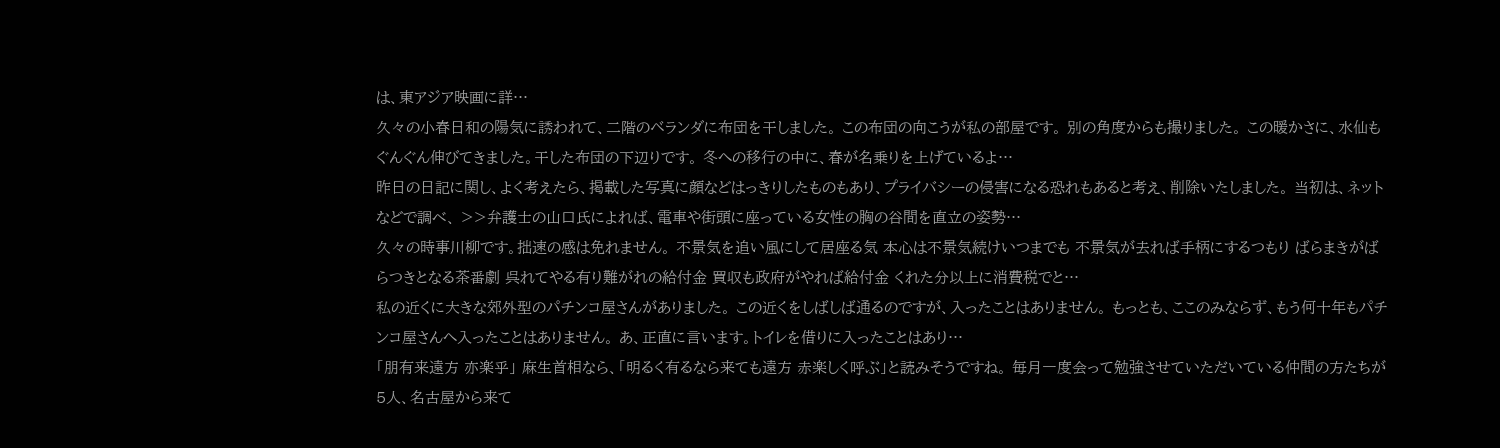は、東アジア映画に詳…
久々の小春日和の陽気に誘われて、二階のベランダに布団を干しました。 この布団の向こうが私の部屋です。 別の角度からも撮りました。 この暖かさに、水仙もぐんぐん伸びてきました。干した布団の下辺りです。 冬への移行の中に、春が名乗りを上げているよ…
昨日の日記に関し、よく考えたら、掲載した写真に顔などはっきりしたものもあり、プライバシーの侵害になる恐れもあると考え、削除いたしました。 当初は、ネットなどで調べ、 >>弁護士の山口氏によれば、電車や街頭に座っている女性の胸の谷間を直立の姿勢…
久々の時事川柳です。拙速の感は免れません。 不景気を追い風にして居座る気 本心は不景気続けいつまでも 不景気が去れば手柄にするつもり ばらまきがばらつきとなる茶番劇 呉れてやる有り難がれの給付金 買収も政府がやれば給付金 くれた分以上に消費税でと…
私の近くに大きな郊外型のパチンコ屋さんがありました。 この近くをしばしば通るのですが、入ったことはありません。 もっとも、ここのみならず、もう何十年もパチンコ屋さんへ入ったことはありません。 あ、正直に言います。トイレを借りに入ったことはあり…
「朋有来遠方 亦楽乎」 麻生首相なら、「明るく有るなら来ても遠方 赤楽しく呼ぶ」と読みそうですね。 毎月一度会って勉強させていただいている仲間の方たちが5人、名古屋から来て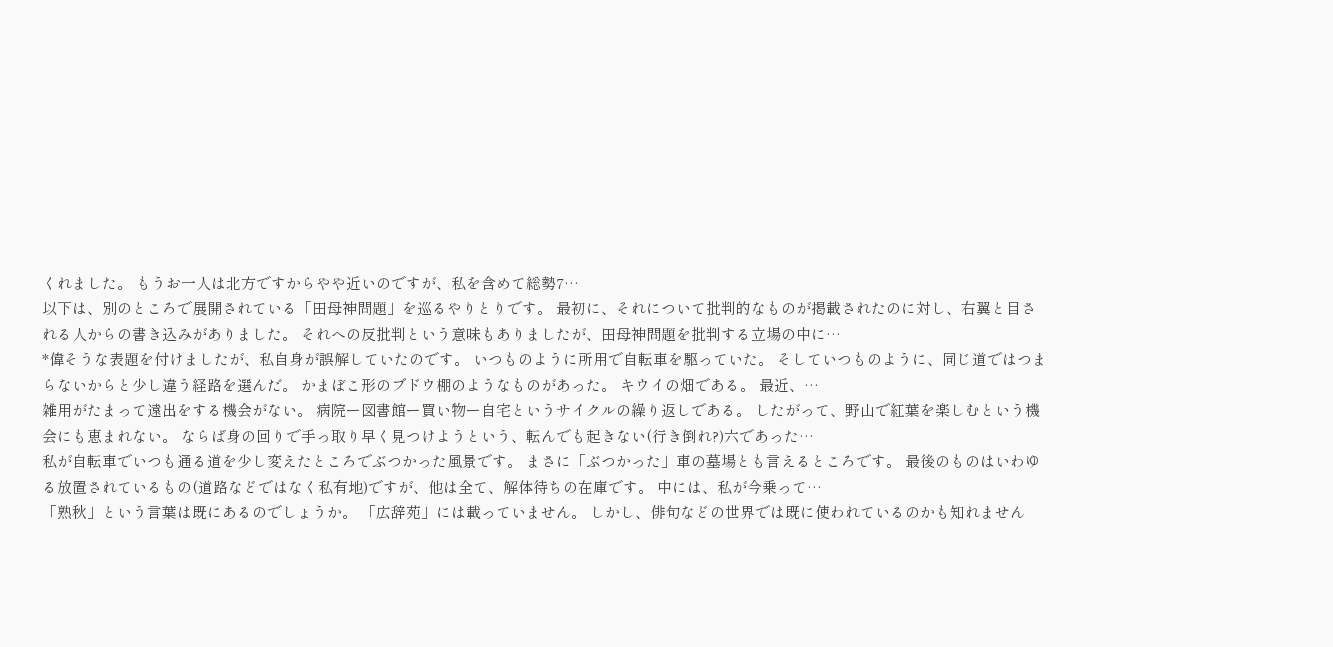くれました。 もうお一人は北方ですからやや近いのですが、私を含めて総勢7…
以下は、別のところで展開されている「田母神問題」を巡るやりとりです。 最初に、それについて批判的なものが掲載されたのに対し、右翼と目される人からの書き込みがありました。 それへの反批判という意味もありましたが、田母神問題を批判する立場の中に…
*偉そうな表題を付けましたが、私自身が誤解していたのです。 いつものように所用で自転車を駆っていた。 そしていつものように、同じ道ではつまらないからと少し違う経路を選んだ。 かまぼこ形のブドウ棚のようなものがあった。 キウイの畑である。 最近、…
雑用がたまって遠出をする機会がない。 病院ー図書館ー買い物ー自宅というサイクルの繰り返しである。 したがって、野山で紅葉を楽しむという機会にも恵まれない。 ならば身の回りで手っ取り早く見つけようという、転んでも起きない(行き倒れ?)六であった…
私が自転車でいつも通る道を少し変えたところでぶつかった風景です。 まさに「ぶつかった」車の墓場とも言えるところです。 最後のものはいわゆる放置されているもの(道路などではなく私有地)ですが、他は全て、解体待ちの在庫です。 中には、私が今乗って…
「熟秋」という言葉は既にあるのでしょうか。 「広辞苑」には載っていません。 しかし、俳句などの世界では既に使われているのかも知れません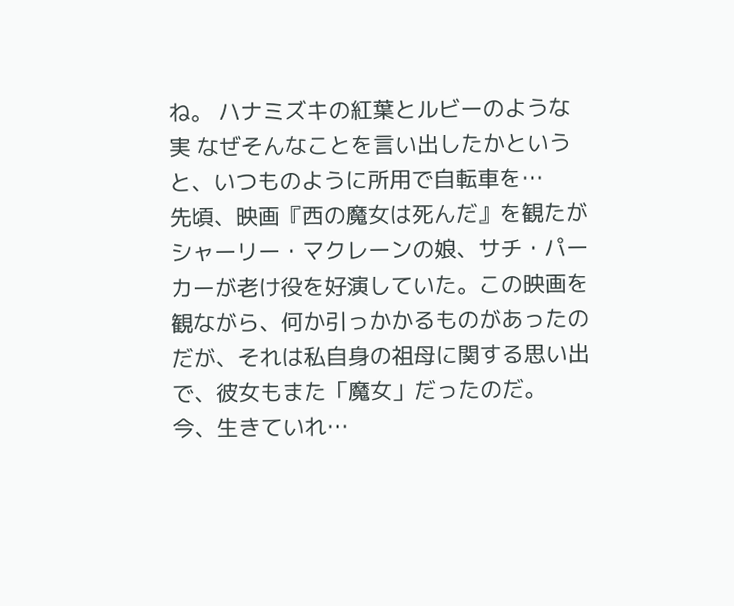ね。 ハナミズキの紅葉とルビーのような実 なぜそんなことを言い出したかというと、いつものように所用で自転車を…
先頃、映画『西の魔女は死んだ』を観たがシャーリー・マクレーンの娘、サチ・パーカーが老け役を好演していた。この映画を観ながら、何か引っかかるものがあったのだが、それは私自身の祖母に関する思い出で、彼女もまた「魔女」だったのだ。 今、生きていれ…